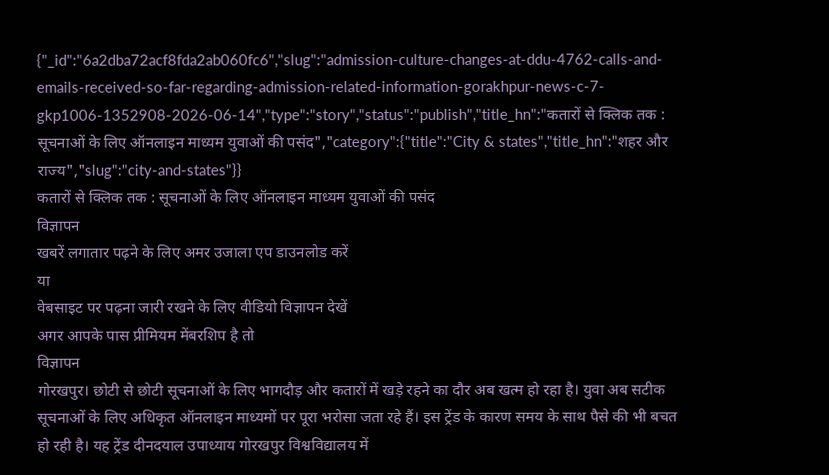{"_id":"6a2dba72acf8fda2ab060fc6","slug":"admission-culture-changes-at-ddu-4762-calls-and-emails-received-so-far-regarding-admission-related-information-gorakhpur-news-c-7-gkp1006-1352908-2026-06-14","type":"story","status":"publish","title_hn":"कतारों से क्लिक तक : सूचनाओं के लिए ऑनलाइन माध्यम युवाओं की पसंद","category":{"title":"City & states","title_hn":"शहर और राज्य","slug":"city-and-states"}}
कतारों से क्लिक तक : सूचनाओं के लिए ऑनलाइन माध्यम युवाओं की पसंद
विज्ञापन
खबरें लगातार पढ़ने के लिए अमर उजाला एप डाउनलोड करें
या
वेबसाइट पर पढ़ना जारी रखने के लिए वीडियो विज्ञापन देखें
अगर आपके पास प्रीमियम मेंबरशिप है तो
विज्ञापन
गोरखपुर। छोटी से छोटी सूचनाओं के लिए भागदौड़ और कतारों में खड़े रहने का दौर अब खत्म हो रहा है। युवा अब सटीक सूचनाओं के लिए अधिकृत ऑनलाइन माध्यमों पर पूरा भरोसा जता रहे हैं। इस ट्रेंड के कारण समय के साथ पैसे की भी बचत हो रही है। यह ट्रेंड दीनदयाल उपाध्याय गोरखपुर विश्वविद्यालय में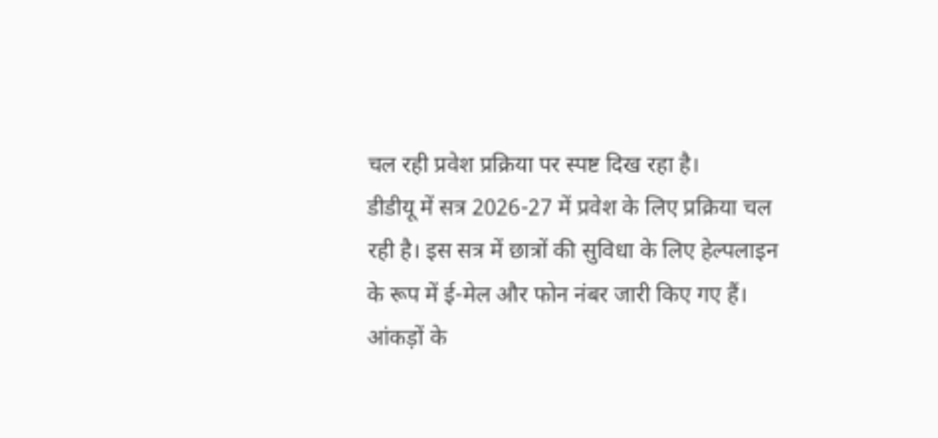चल रही प्रवेश प्रक्रिया पर स्पष्ट दिख रहा है।
डीडीयू में सत्र 2026-27 में प्रवेश के लिए प्रक्रिया चल रही है। इस सत्र में छात्रों की सुविधा के लिए हेल्पलाइन के रूप में ई-मेल और फोन नंबर जारी किए गए हैं। आंकड़ों के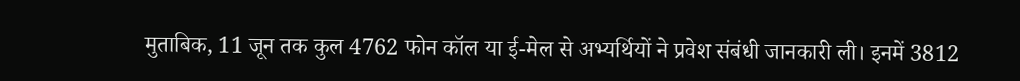मुताबिक, 11 जून तक कुल 4762 फोन कॉल या ई-मेल से अभ्यर्थियों ने प्रवेश संबंधी जानकारी ली। इनमें 3812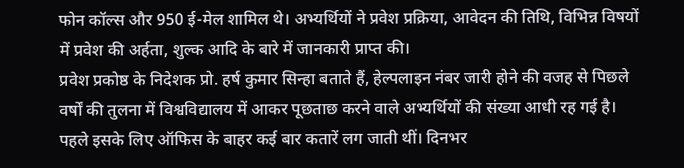फोन कॉल्स और 950 ई-मेल शामिल थे। अभ्यर्थियों ने प्रवेश प्रक्रिया, आवेदन की तिथि, विभिन्न विषयों में प्रवेश की अर्हता, शुल्क आदि के बारे में जानकारी प्राप्त की।
प्रवेश प्रकोष्ठ के निदेशक प्रो. हर्ष कुमार सिन्हा बताते हैं, हेल्पलाइन नंबर जारी होने की वजह से पिछले वर्षों की तुलना में विश्वविद्यालय में आकर पूछताछ करने वाले अभ्यर्थियों की संख्या आधी रह गई है। पहले इसके लिए ऑफिस के बाहर कई बार कतारें लग जाती थीं। दिनभर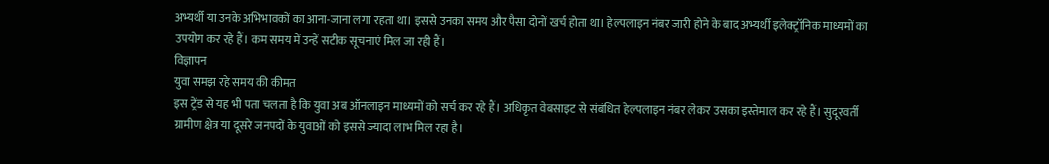अभ्यर्थी या उनके अभिभावकों का आना-जाना लगा रहता था। इससे उनका समय और पैसा दोनों खर्च होता था। हेल्पलाइन नंबर जारी होने के बाद अभ्यर्थी इलेक्ट्रॉनिक माध्यमों का उपयोग कर रहे हैं। कम समय में उन्हें सटीक सूचनाएं मिल जा रही हैं।
विज्ञापन
युवा समझ रहे समय की कीमत
इस ट्रेंड से यह भी पता चलता है कि युवा अब ऑनलाइन माध्यमों को सर्च कर रहे हैं। अधिकृत वेबसाइट से संबंधित हेल्पलाइन नंबर लेकर उसका इस्तेमाल कर रहे हैं। सुदूरवर्ती ग्रामीण क्षेत्र या दूसरे जनपदों के युवाओं को इससे ज्यादा लाभ मिल रहा है।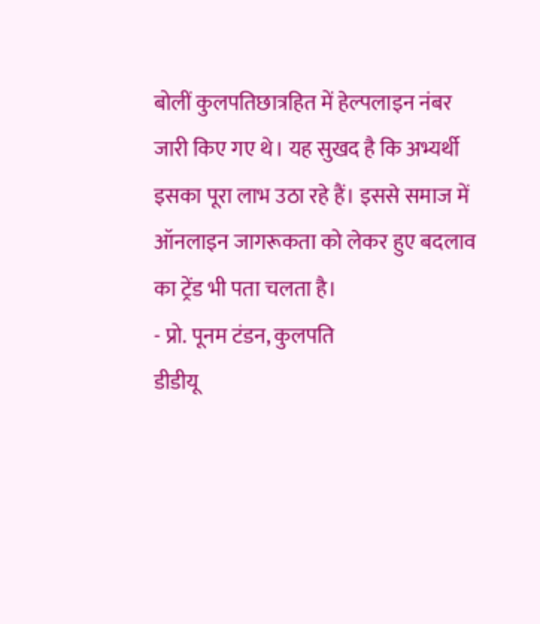बोलीं कुलपतिछात्रहित में हेल्पलाइन नंबर जारी किए गए थे। यह सुखद है कि अभ्यर्थी इसका पूरा लाभ उठा रहे हैं। इससे समाज में ऑनलाइन जागरूकता को लेकर हुए बदलाव का ट्रेंड भी पता चलता है।
- प्रो. पूनम टंडन, कुलपति
डीडीयू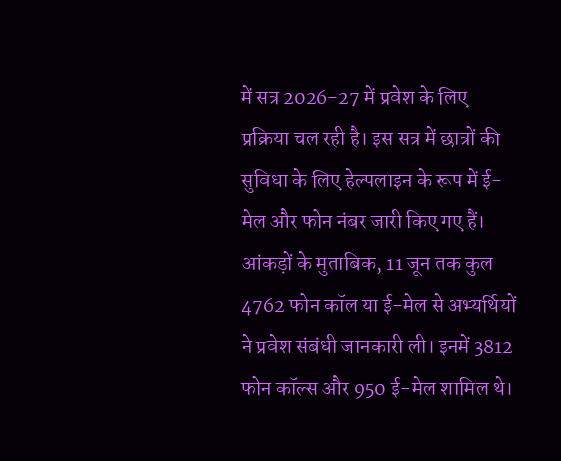में सत्र 2026-27 में प्रवेश के लिए प्रक्रिया चल रही है। इस सत्र में छात्रों की सुविधा के लिए हेल्पलाइन के रूप में ई-मेल और फोन नंबर जारी किए गए हैं। आंकड़ों के मुताबिक, 11 जून तक कुल 4762 फोन कॉल या ई-मेल से अभ्यर्थियों ने प्रवेश संबंधी जानकारी ली। इनमें 3812 फोन कॉल्स और 950 ई-मेल शामिल थे।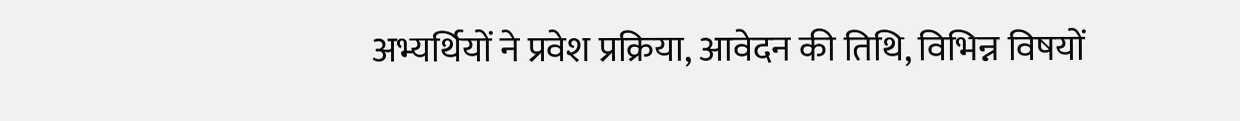अभ्यर्थियों ने प्रवेश प्रक्रिया, आवेदन की तिथि, विभिन्न विषयों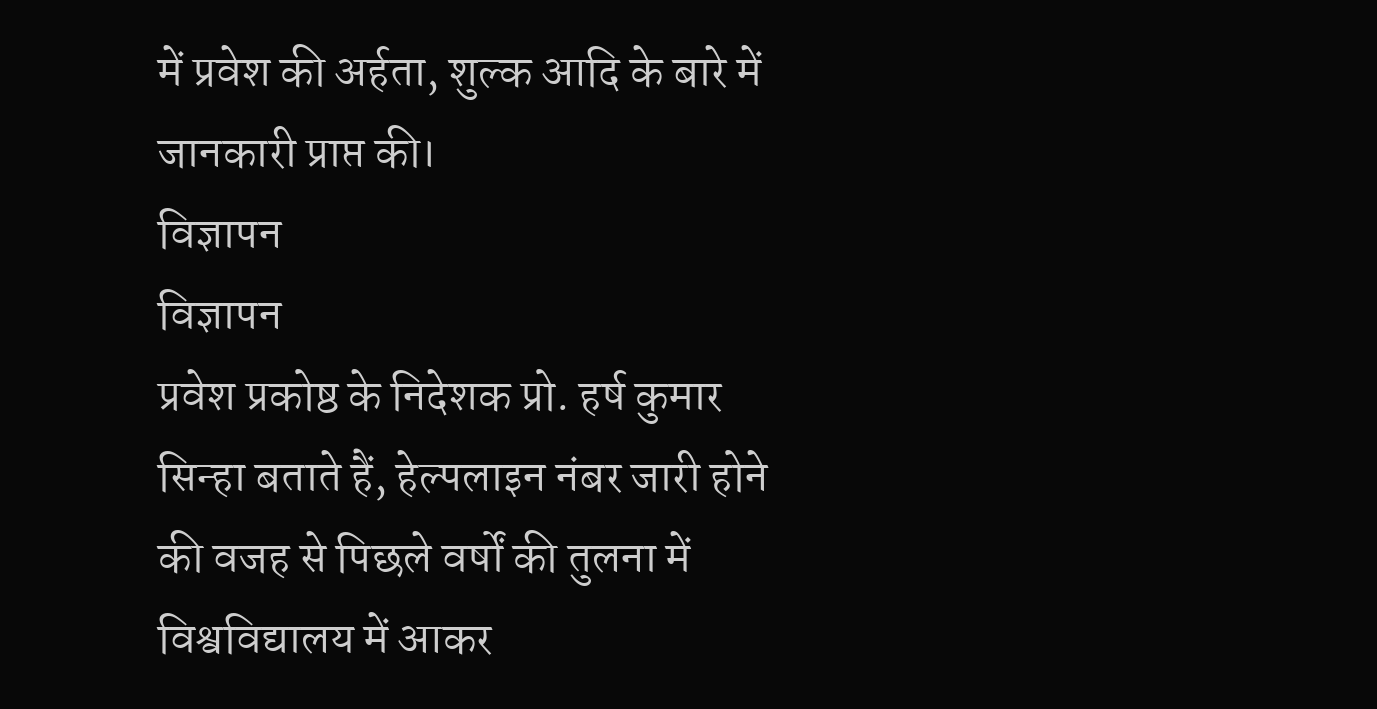में प्रवेश की अर्हता, शुल्क आदि के बारे में जानकारी प्राप्त की।
विज्ञापन
विज्ञापन
प्रवेश प्रकोष्ठ के निदेशक प्रो. हर्ष कुमार सिन्हा बताते हैं, हेल्पलाइन नंबर जारी होने की वजह से पिछले वर्षों की तुलना में विश्वविद्यालय में आकर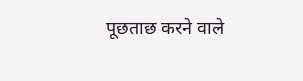पूछताछ करने वाले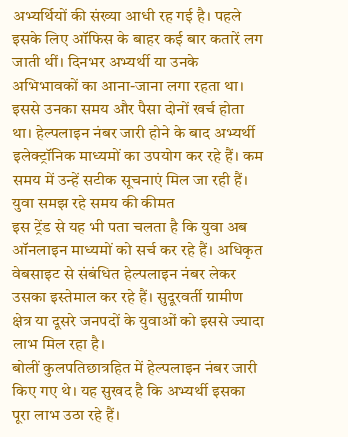अभ्यर्थियों की संख्या आधी रह गई है। पहले इसके लिए ऑफिस के बाहर कई बार कतारें लग जाती थीं। दिनभर अभ्यर्थी या उनके अभिभावकों का आना-जाना लगा रहता था। इससे उनका समय और पैसा दोनों खर्च होता था। हेल्पलाइन नंबर जारी होने के बाद अभ्यर्थी इलेक्ट्रॉनिक माध्यमों का उपयोग कर रहे हैं। कम समय में उन्हें सटीक सूचनाएं मिल जा रही हैं।
युवा समझ रहे समय की कीमत
इस ट्रेंड से यह भी पता चलता है कि युवा अब ऑनलाइन माध्यमों को सर्च कर रहे हैं। अधिकृत वेबसाइट से संबंधित हेल्पलाइन नंबर लेकर उसका इस्तेमाल कर रहे हैं। सुदूरवर्ती ग्रामीण क्षेत्र या दूसरे जनपदों के युवाओं को इससे ज्यादा लाभ मिल रहा है।
बोलीं कुलपतिछात्रहित में हेल्पलाइन नंबर जारी किए गए थे। यह सुखद है कि अभ्यर्थी इसका पूरा लाभ उठा रहे हैं।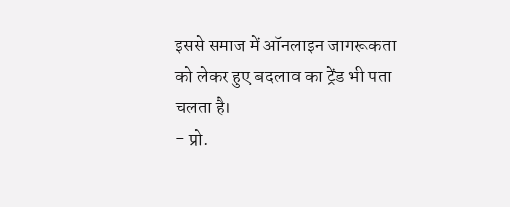इससे समाज में ऑनलाइन जागरूकता को लेकर हुए बदलाव का ट्रेंड भी पता चलता है।
- प्रो.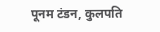पूनम टंडन, कुलपति